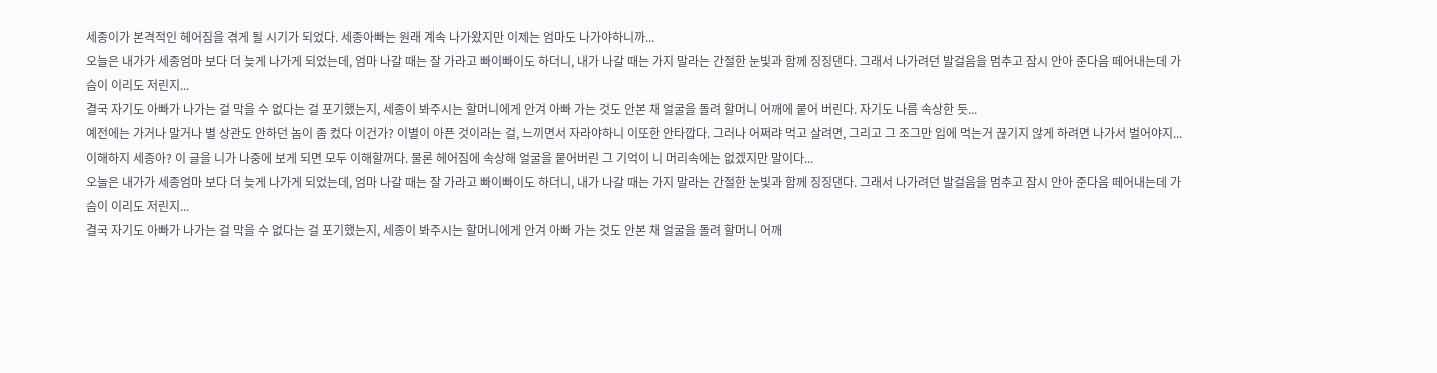세종이가 본격적인 헤어짐을 겪게 될 시기가 되었다. 세종아빠는 원래 계속 나가왔지만 이제는 엄마도 나가야하니까...
오늘은 내가가 세종엄마 보다 더 늦게 나가게 되었는데, 엄마 나갈 때는 잘 가라고 빠이빠이도 하더니, 내가 나갈 때는 가지 말라는 간절한 눈빛과 함께 징징댄다. 그래서 나가려던 발걸음을 멈추고 잠시 안아 준다음 떼어내는데 가슴이 이리도 저린지...
결국 자기도 아빠가 나가는 걸 막을 수 없다는 걸 포기했는지, 세종이 봐주시는 할머니에게 안겨 아빠 가는 것도 안본 채 얼굴을 돌려 할머니 어깨에 뭍어 버린다. 자기도 나름 속상한 듯...
예전에는 가거나 말거나 별 상관도 안하던 놈이 좀 컸다 이건가? 이별이 아픈 것이라는 걸, 느끼면서 자라야하니 이또한 안타깝다. 그러나 어쩌랴 먹고 살려면, 그리고 그 조그만 입에 먹는거 끊기지 않게 하려면 나가서 벌어야지...
이해하지 세종아? 이 글을 니가 나중에 보게 되면 모두 이해할꺼다. 물론 헤어짐에 속상해 얼굴을 뭍어버린 그 기억이 니 머리속에는 없겠지만 말이다...
오늘은 내가가 세종엄마 보다 더 늦게 나가게 되었는데, 엄마 나갈 때는 잘 가라고 빠이빠이도 하더니, 내가 나갈 때는 가지 말라는 간절한 눈빛과 함께 징징댄다. 그래서 나가려던 발걸음을 멈추고 잠시 안아 준다음 떼어내는데 가슴이 이리도 저린지...
결국 자기도 아빠가 나가는 걸 막을 수 없다는 걸 포기했는지, 세종이 봐주시는 할머니에게 안겨 아빠 가는 것도 안본 채 얼굴을 돌려 할머니 어깨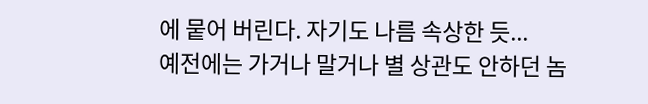에 뭍어 버린다. 자기도 나름 속상한 듯...
예전에는 가거나 말거나 별 상관도 안하던 놈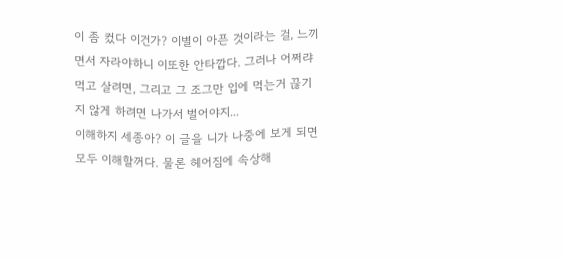이 좀 컸다 이건가? 이별이 아픈 것이라는 걸, 느끼면서 자라야하니 이또한 안타깝다. 그러나 어쩌랴 먹고 살려면, 그리고 그 조그만 입에 먹는거 끊기지 않게 하려면 나가서 벌어야지...
이해하지 세종아? 이 글을 니가 나중에 보게 되면 모두 이해할꺼다. 물론 헤어짐에 속상해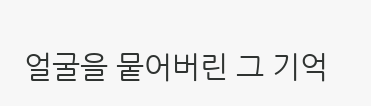얼굴을 뭍어버린 그 기억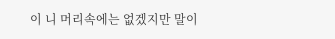이 니 머리속에는 없겠지만 말이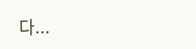다...